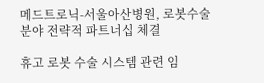메드트로닉-서울아산병원, 로봇수술 분야 전략적 파트너십 체결

휴고 로봇 수술 시스템 관련 임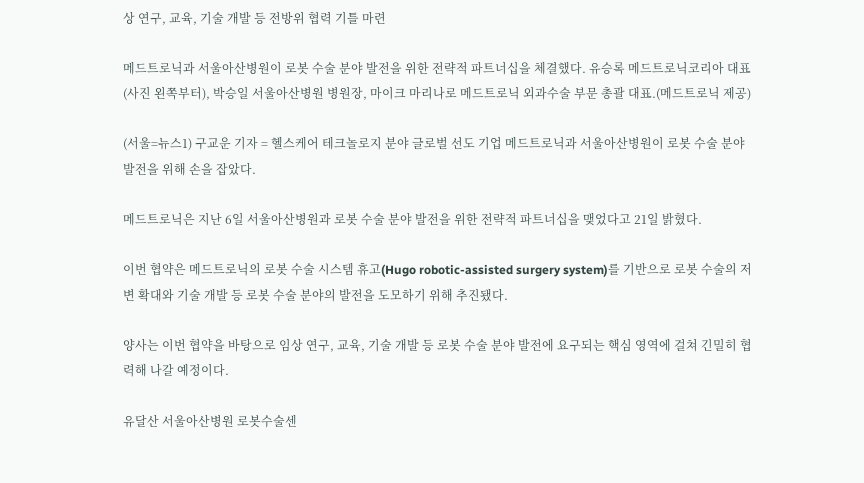상 연구, 교육, 기술 개발 등 전방위 협력 기틀 마련

메드트로닉과 서울아산병원이 로봇 수술 분야 발전을 위한 전략적 파트너십을 체결했다. 유승록 메드트로닉코리아 대표(사진 왼쪽부터), 박승일 서울아산병원 병원장, 마이크 마리나로 메드트로닉 외과수술 부문 총괄 대표.(메드트로닉 제공)

(서울=뉴스1) 구교운 기자 = 헬스케어 테크놀로지 분야 글로벌 선도 기업 메드트로닉과 서울아산병원이 로봇 수술 분야 발전을 위해 손을 잡았다.

메드트로닉은 지난 6일 서울아산병원과 로봇 수술 분야 발전을 위한 전략적 파트너십을 맺었다고 21일 밝혔다.

이번 협약은 메드트로닉의 로봇 수술 시스템 휴고(Hugo robotic-assisted surgery system)를 기반으로 로봇 수술의 저변 확대와 기술 개발 등 로봇 수술 분야의 발전을 도모하기 위해 추진됐다.

양사는 이번 협약을 바탕으로 임상 연구, 교육, 기술 개발 등 로봇 수술 분야 발전에 요구되는 핵심 영역에 걸쳐 긴밀히 협력해 나갈 예정이다.

유달산 서울아산병원 로봇수술센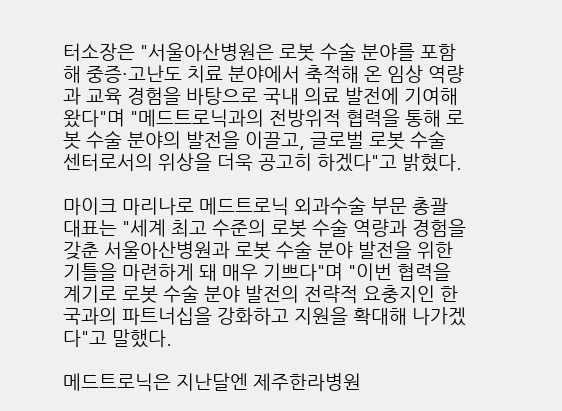터소장은 "서울아산병원은 로봇 수술 분야를 포함해 중증·고난도 치료 분야에서 축적해 온 임상 역량과 교육 경험을 바탕으로 국내 의료 발전에 기여해왔다"며 "메드트로닉과의 전방위적 협력을 통해 로봇 수술 분야의 발전을 이끌고, 글로벌 로봇 수술 센터로서의 위상을 더욱 공고히 하겠다"고 밝혔다.

마이크 마리나로 메드트로닉 외과수술 부문 총괄 대표는 "세계 최고 수준의 로봇 수술 역량과 경험을 갖춘 서울아산병원과 로봇 수술 분야 발전을 위한 기틀을 마련하게 돼 매우 기쁘다"며 "이번 협력을 계기로 로봇 수술 분야 발전의 전략적 요충지인 한국과의 파트너십을 강화하고 지원을 확대해 나가겠다"고 말했다.

메드트로닉은 지난달엔 제주한라병원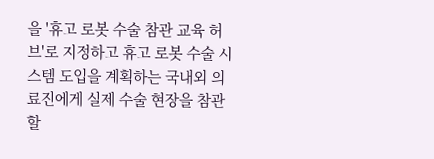을 '휴고 로봇 수술 참관 교육 허브'로 지정하고 휴고 로봇 수술 시스템 도입을 계획하는 국내외 의료진에게 실제 수술 현장을 참관할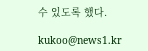수 있도록 했다.

kukoo@news1.kr